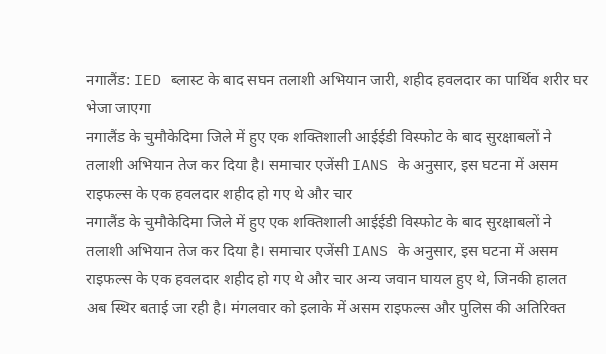नगालैंड: IED ब्लास्ट के बाद सघन तलाशी अभियान जारी, शहीद हवलदार का पार्थिव शरीर घर भेजा जाएगा
नगालैंड के चुमौकेदिमा जिले में हुए एक शक्तिशाली आईईडी विस्फोट के बाद सुरक्षाबलों ने तलाशी अभियान तेज कर दिया है। समाचार एजेंसी IANS के अनुसार, इस घटना में असम राइफल्स के एक हवलदार शहीद हो गए थे और चार
नगालैंड के चुमौकेदिमा जिले में हुए एक शक्तिशाली आईईडी विस्फोट के बाद सुरक्षाबलों ने तलाशी अभियान तेज कर दिया है। समाचार एजेंसी IANS के अनुसार, इस घटना में असम राइफल्स के एक हवलदार शहीद हो गए थे और चार अन्य जवान घायल हुए थे, जिनकी हालत अब स्थिर बताई जा रही है। मंगलवार को इलाके में असम राइफल्स और पुलिस की अतिरिक्त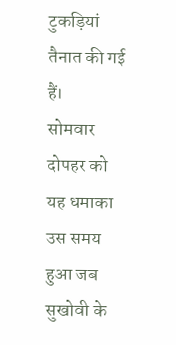टुकड़ियां तैनात की गई हैं।
सोमवार दोपहर को यह धमाका उस समय हुआ जब सुखोवी के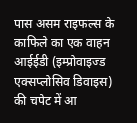पास असम राइफल्स के काफिले का एक वाहन आईईडी (इम्प्रोवाइज्ड एक्सप्लोसिव डिवाइस) की चपेट में आ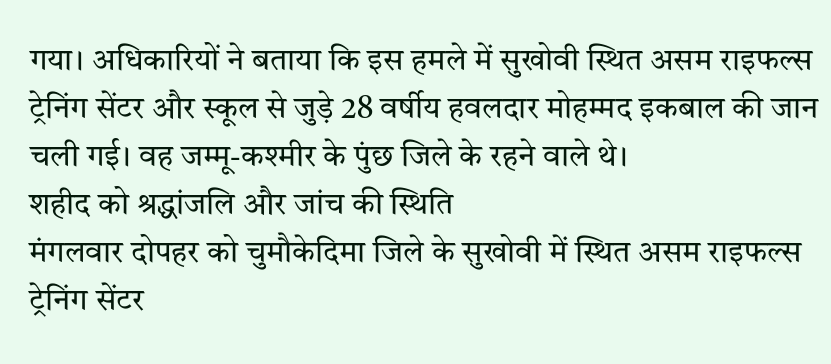गया। अधिकारियों ने बताया कि इस हमले में सुखोवी स्थित असम राइफल्स ट्रेनिंग सेंटर और स्कूल से जुड़े 28 वर्षीय हवलदार मोहम्मद इकबाल की जान चली गई। वह जम्मू-कश्मीर के पुंछ जिले के रहने वाले थे।
शहीद को श्रद्धांजलि और जांच की स्थिति
मंगलवार दोपहर को चुमौकेदिमा जिले के सुखोवी में स्थित असम राइफल्स ट्रेनिंग सेंटर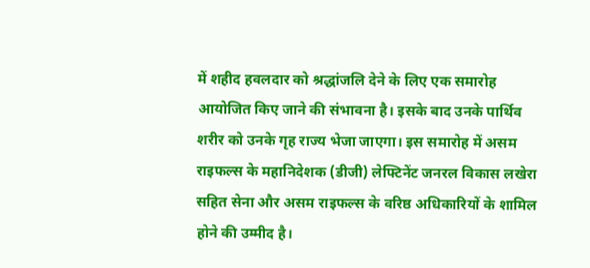में शहीद हवलदार को श्रद्धांजलि देने के लिए एक समारोह आयोजित किए जाने की संभावना है। इसके बाद उनके पार्थिव शरीर को उनके गृह राज्य भेजा जाएगा। इस समारोह में असम राइफल्स के महानिदेशक (डीजी) लेफ्टिनेंट जनरल विकास लखेरा सहित सेना और असम राइफल्स के वरिष्ठ अधिकारियों के शामिल होने की उम्मीद है।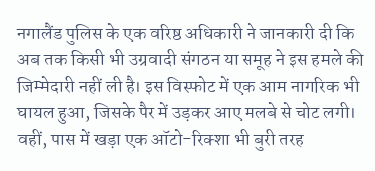नगालैंड पुलिस के एक वरिष्ठ अधिकारी ने जानकारी दी कि अब तक किसी भी उग्रवादी संगठन या समूह ने इस हमले की जिम्मेदारी नहीं ली है। इस विस्फोट में एक आम नागरिक भी घायल हुआ, जिसके पैर में उड़कर आए मलबे से चोट लगी। वहीं, पास में खड़ा एक ऑटो-रिक्शा भी बुरी तरह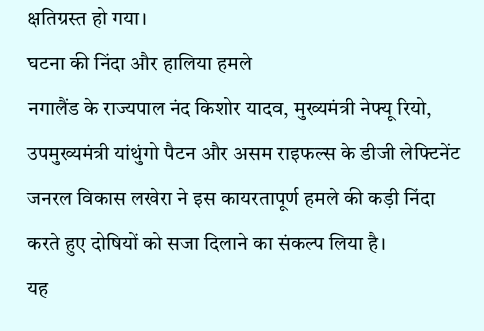क्षतिग्रस्त हो गया।
घटना की निंदा और हालिया हमले
नगालैंड के राज्यपाल नंद किशोर यादव, मुख्यमंत्री नेफ्यू रियो, उपमुख्यमंत्री यांथुंगो पैटन और असम राइफल्स के डीजी लेफ्टिनेंट जनरल विकास लखेरा ने इस कायरतापूर्ण हमले की कड़ी निंदा करते हुए दोषियों को सजा दिलाने का संकल्प लिया है।
यह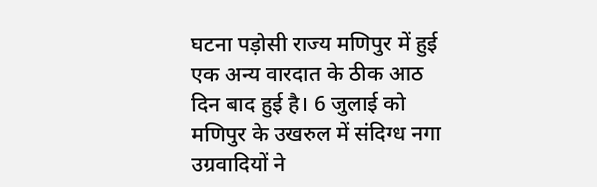घटना पड़ोसी राज्य मणिपुर में हुई एक अन्य वारदात के ठीक आठ दिन बाद हुई है। 6 जुलाई को मणिपुर के उखरुल में संदिग्ध नगा उग्रवादियों ने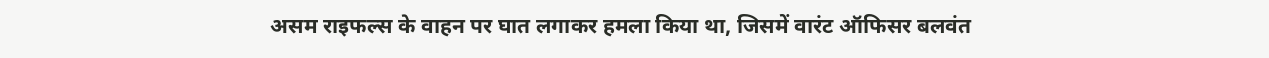असम राइफल्स के वाहन पर घात लगाकर हमला किया था, जिसमें वारंट ऑफिसर बलवंत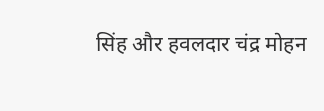सिंह और हवलदार चंद्र मोहन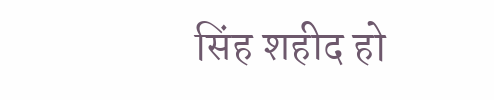सिंह शहीद हो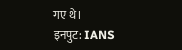गए थे।
इनपुट: IANS